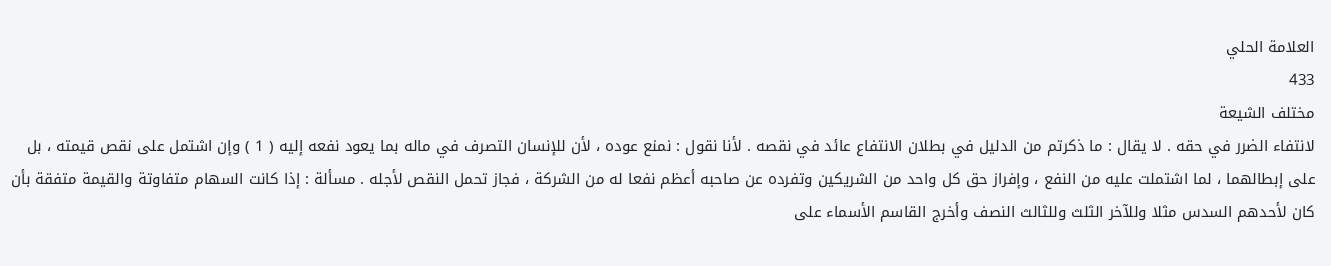العلامة الحلي
433
مختلف الشيعة
لانتفاء الضرر في حقه . لا يقال : ما ذكرتم من الدليل في بطلان الانتفاع عائد في نقصه . لأنا نقول : نمنع عوده ، لأن للإنسان التصرف في ماله بما يعود نفعه إليه ( 1 ) وإن اشتمل على نقص قيمته ، بل على إبطالهما ، لما اشتملت عليه من النفع ، وإفراز حق كل واحد من الشريكين وتفرده عن صاحبه أعظم نفعا له من الشركة ، فجاز تحمل النقص لأجله . مسألة : إذا كانت السهام متفاوتة والقيمة متفقة بأن كان لأحدهم السدس مثلا وللآخر الثلث وللثالث النصف وأخرج القاسم الأسماء على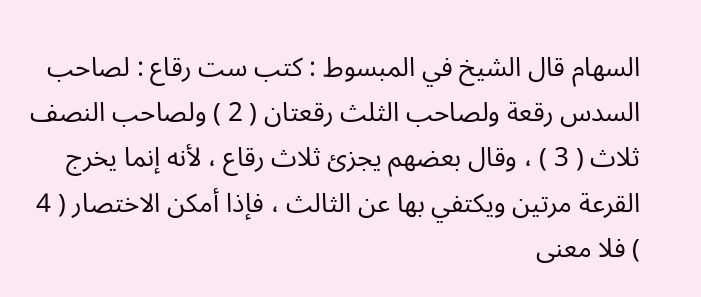السهام قال الشيخ في المبسوط : كتب ست رقاع : لصاحب السدس رقعة ولصاحب الثلث رقعتان ( 2 ) ولصاحب النصف ثلاث ( 3 ) ، وقال بعضهم يجزئ ثلاث رقاع ، لأنه إنما يخرج القرعة مرتين ويكتفي بها عن الثالث ، فإذا أمكن الاختصار ( 4 ) فلا معنى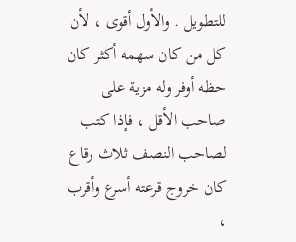للتطويل . والأول أقوى ، لأن كل من كان سهمه أكثر كان حظه أوفر وله مزية على صاحب الأقل ، فإذا كتب لصاحب النصف ثلاث رقاع كان خروج قرعته أسرع وأقرب ،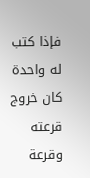فإذا كتب له واحدة كان خروج قرعته وقرعة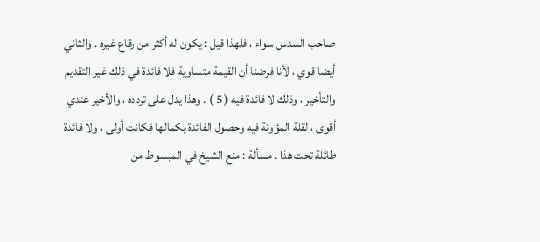صاحب السدس سواء ، فلهذا قيل : يكون له أكثر من رقاع غيره . والثاني أيضا قوي ، لأنا فرضنا أن القيمة متساوية فلا فائدة في ذلك غير التقديم والتأخير ، وذلك لا فائدة فيه ( 5 ) . وهذا يدل على تردده ، والأخير عندي أقوى ، لقلة المؤونة فيه وحصول الفائدة بكمالها فكانت أولى ، ولا فائدة طائلة تحت هذا . مسألة : منع الشيخ في المبسوط من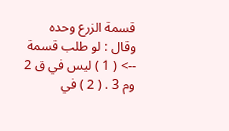قسمة الزرع وحده وقال : لو طلب قسمة
--> ( 1 ) ليس في ق 2 وم 3 . ( 2 ) في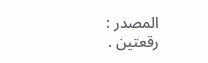المصدر : رقعتين .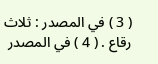( 3 ) في المصدر : ثلاث رقاع . ( 4 ) في المصدر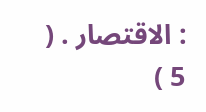: الاقتصار . ( 5 )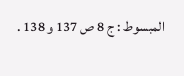المبسوط : ج 8 ص 137 و 138 .